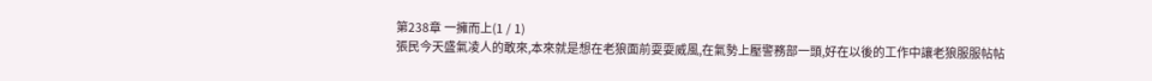第238章 一擁而上(1 / 1)
張民今天盛氣凌人的敢來,本來就是想在老狼面前耍耍威風,在氣勢上壓警務部一頭,好在以後的工作中讓老狼服服帖帖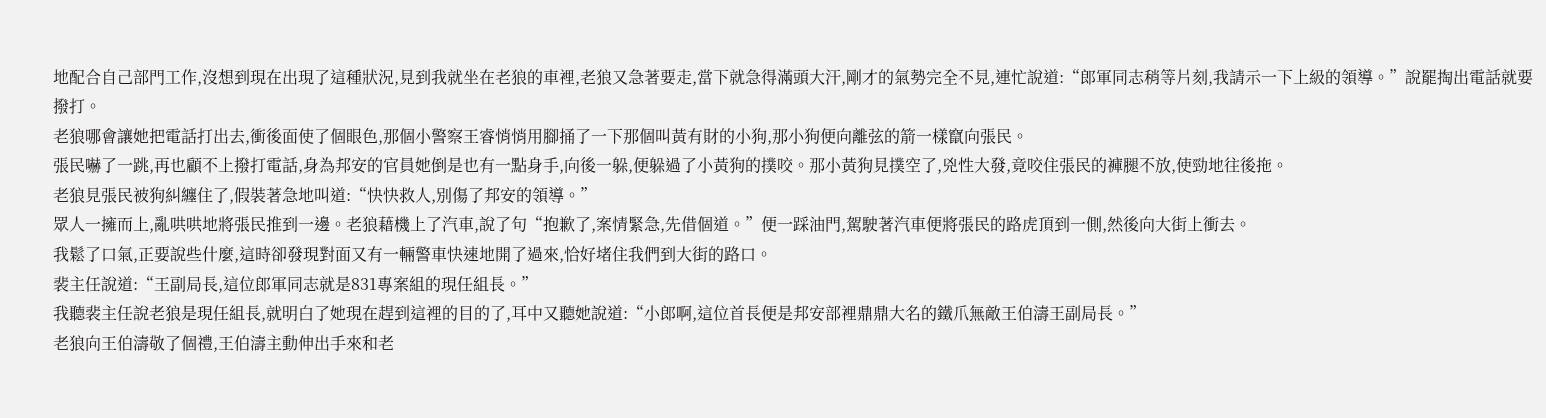地配合自己部門工作,沒想到現在出現了這種狀況,見到我就坐在老狼的車裡,老狼又急著要走,當下就急得滿頭大汗,剛才的氣勢完全不見,連忙說道:“郎軍同志稍等片刻,我請示一下上級的領導。”說罷掏出電話就要撥打。
老狼哪會讓她把電話打出去,衝後面使了個眼色,那個小警察王睿悄悄用腳捅了一下那個叫黃有財的小狗,那小狗便向離弦的箭一樣竄向張民。
張民嚇了一跳,再也顧不上撥打電話,身為邦安的官員她倒是也有一點身手,向後一躲,便躲過了小黃狗的撲咬。那小黃狗見撲空了,兇性大發,竟咬住張民的褲腿不放,使勁地往後拖。
老狼見張民被狗糾纏住了,假裝著急地叫道:“快快救人,別傷了邦安的領導。”
眾人一擁而上,亂哄哄地將張民推到一邊。老狼藉機上了汽車,說了句“抱歉了,案情緊急,先借個道。”便一踩油門,駕駛著汽車便將張民的路虎頂到一側,然後向大街上衝去。
我鬆了口氣,正要說些什麼,這時卻發現對面又有一輛警車快速地開了過來,恰好堵住我們到大街的路口。
裴主任說道:“王副局長,這位郎軍同志就是831專案組的現任組長。”
我聽裴主任說老狼是現任組長,就明白了她現在趕到這裡的目的了,耳中又聽她說道:“小郎啊,這位首長便是邦安部裡鼎鼎大名的鐵爪無敵王伯濤王副局長。”
老狼向王伯濤敬了個禮,王伯濤主動伸出手來和老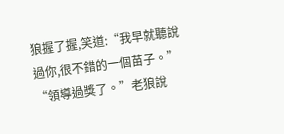狼握了握,笑道:“我早就聽說過你,很不錯的一個苗子。”
“領導過獎了。”老狼說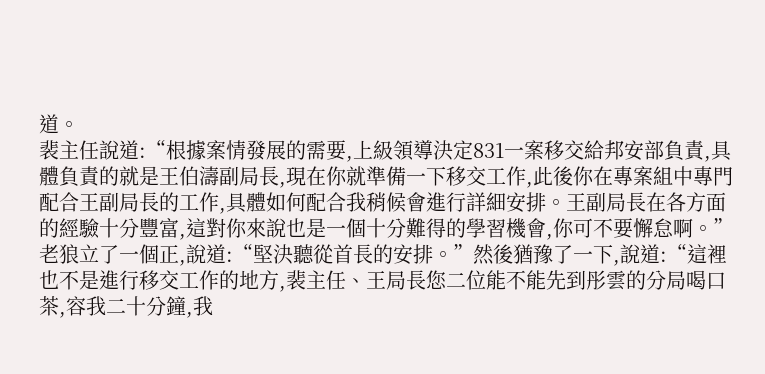道。
裴主任說道:“根據案情發展的需要,上級領導決定831一案移交給邦安部負責,具體負責的就是王伯濤副局長,現在你就準備一下移交工作,此後你在專案組中專門配合王副局長的工作,具體如何配合我稍候會進行詳細安排。王副局長在各方面的經驗十分豐富,這對你來說也是一個十分難得的學習機會,你可不要懈怠啊。”
老狼立了一個正,說道:“堅決聽從首長的安排。”然後猶豫了一下,說道:“這裡也不是進行移交工作的地方,裴主任、王局長您二位能不能先到彤雲的分局喝口茶,容我二十分鐘,我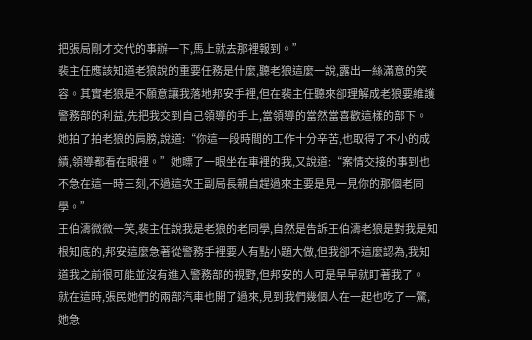把張局剛才交代的事辦一下,馬上就去那裡報到。”
裴主任應該知道老狼說的重要任務是什麼,聽老狼這麼一說,露出一絲滿意的笑容。其實老狼是不願意讓我落地邦安手裡,但在裴主任聽來卻理解成老狼要維護警務部的利益,先把我交到自己領導的手上,當領導的當然當喜歡這樣的部下。
她拍了拍老狼的肩膀,說道:“你這一段時間的工作十分辛苦,也取得了不小的成績,領導都看在眼裡。”她瞟了一眼坐在車裡的我,又說道:“案情交接的事到也不急在這一時三刻,不過這次王副局長親自趕過來主要是見一見你的那個老同學。”
王伯濤微微一笑,裴主任說我是老狼的老同學,自然是告訴王伯濤老狼是對我是知根知底的,邦安這麼急著從警務手裡要人有點小題大做,但我卻不這麼認為,我知道我之前很可能並沒有進入警務部的視野,但邦安的人可是早早就盯著我了。
就在這時,張民她們的兩部汽車也開了過來,見到我們幾個人在一起也吃了一驚,她急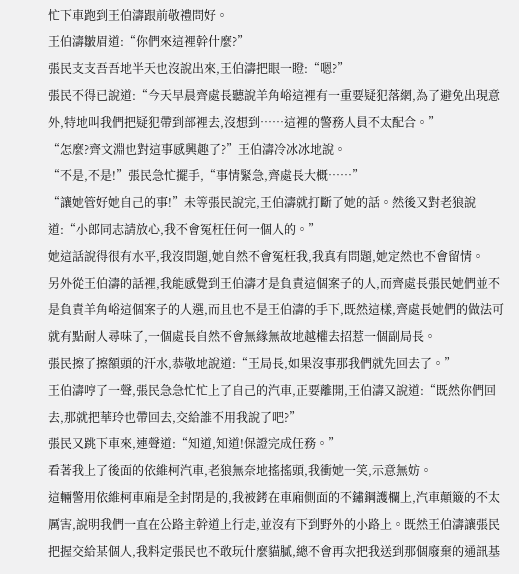忙下車跑到王伯濤跟前敬禮問好。
王伯濤皺眉道:“你們來這裡幹什麼?”
張民支支吾吾地半天也沒說出來,王伯濤把眼一瞪:“嗯?”
張民不得已說道:“今天早晨齊處長聽說羊角峪這裡有一重要疑犯落網,為了避免出現意外,特地叫我們把疑犯帶到部裡去,沒想到……這裡的警務人員不太配合。”
“怎麼?齊文淵也對這事感興趣了?”王伯濤冷冰冰地說。
“不是,不是!”張民急忙擺手,“事情緊急,齊處長大概……”
“讓她管好她自己的事!”未等張民說完,王伯濤就打斷了她的話。然後又對老狼說道:“小郎同志請放心,我不會冤枉任何一個人的。”
她這話說得很有水平,我沒問題,她自然不會冤枉我,我真有問題,她定然也不會留情。
另外從王伯濤的話裡,我能感覺到王伯濤才是負責這個案子的人,而齊處長張民她們並不是負責羊角峪這個案子的人選,而且也不是王伯濤的手下,既然這樣,齊處長她們的做法可就有點耐人尋味了,一個處長自然不會無緣無故地越權去招惹一個副局長。
張民擦了擦額頭的汗水,恭敬地說道:“王局長,如果沒事那我們就先回去了。”
王伯濤哼了一聲,張民急急忙忙上了自己的汽車,正要離開,王伯濤又說道:“既然你們回去,那就把華玲也帶回去,交給誰不用我說了吧?”
張民又跳下車來,連聲道:“知道,知道!保證完成任務。”
看著我上了後面的依維柯汽車,老狼無奈地搖搖頭,我衝她一笑,示意無妨。
這輛警用依維柯車廂是全封閉是的,我被銬在車廂側面的不鏽鋼護欄上,汽車顛簸的不太厲害,說明我們一直在公路主幹道上行走,並沒有下到野外的小路上。既然王伯濤讓張民把握交給某個人,我料定張民也不敢玩什麼貓膩,總不會再次把我送到那個廢棄的通訊基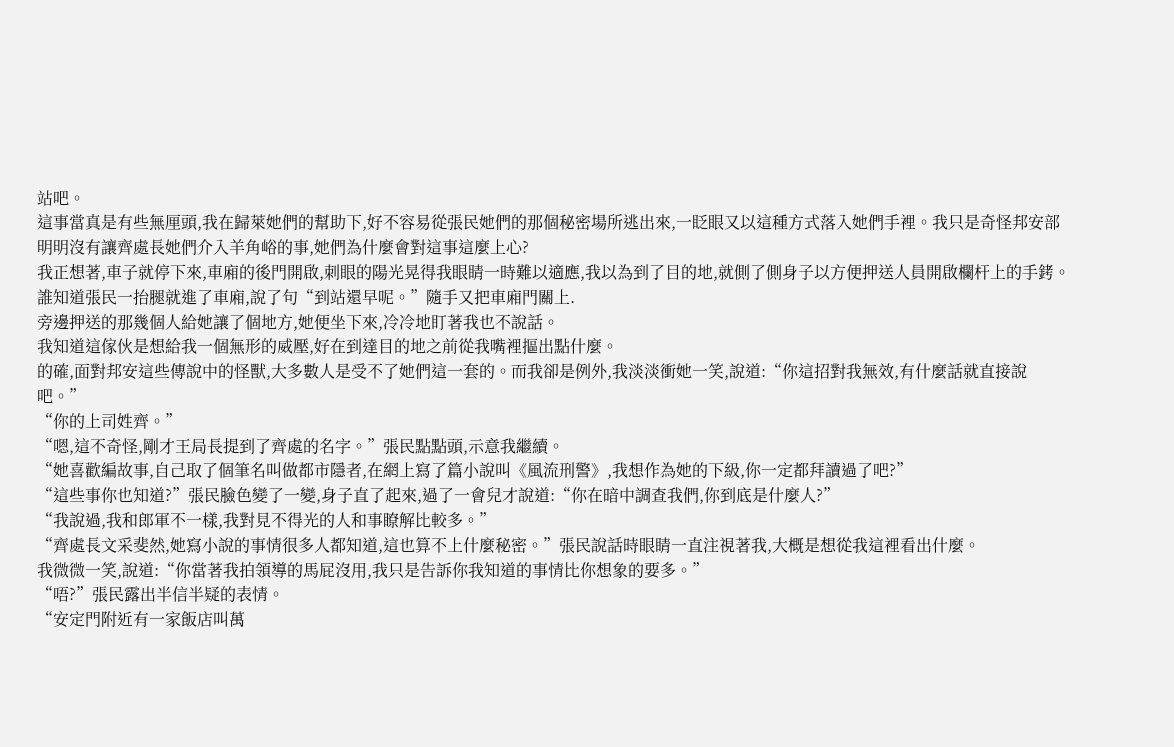站吧。
這事當真是有些無厘頭,我在歸萊她們的幫助下,好不容易從張民她們的那個秘密場所逃出來,一眨眼又以這種方式落入她們手裡。我只是奇怪邦安部明明沒有讓齊處長她們介入羊角峪的事,她們為什麼會對這事這麼上心?
我正想著,車子就停下來,車廂的後門開啟,刺眼的陽光晃得我眼睛一時難以適應,我以為到了目的地,就側了側身子以方便押送人員開啟欄杆上的手銬。
誰知道張民一抬腿就進了車廂,說了句“到站還早呢。”隨手又把車廂門關上.
旁邊押送的那幾個人給她讓了個地方,她便坐下來,冷冷地盯著我也不說話。
我知道這傢伙是想給我一個無形的威壓,好在到達目的地之前從我嘴裡摳出點什麼。
的確,面對邦安這些傳說中的怪獸,大多數人是受不了她們這一套的。而我卻是例外,我淡淡衝她一笑,說道:“你這招對我無效,有什麼話就直接說吧。”
“你的上司姓齊。”
“嗯,這不奇怪,剛才王局長提到了齊處的名字。”張民點點頭,示意我繼續。
“她喜歡編故事,自己取了個筆名叫做都市隱者,在網上寫了篇小說叫《風流刑警》,我想作為她的下級,你一定都拜讀過了吧?”
“這些事你也知道?”張民臉色變了一變,身子直了起來,過了一會兒才說道:“你在暗中調查我們,你到底是什麼人?”
“我說過,我和郎軍不一樣,我對見不得光的人和事瞭解比較多。”
“齊處長文采斐然,她寫小說的事情很多人都知道,這也算不上什麼秘密。”張民說話時眼睛一直注視著我,大概是想從我這裡看出什麼。
我微微一笑,說道:“你當著我拍領導的馬屁沒用,我只是告訴你我知道的事情比你想象的要多。”
“唔?”張民露出半信半疑的表情。
“安定門附近有一家飯店叫萬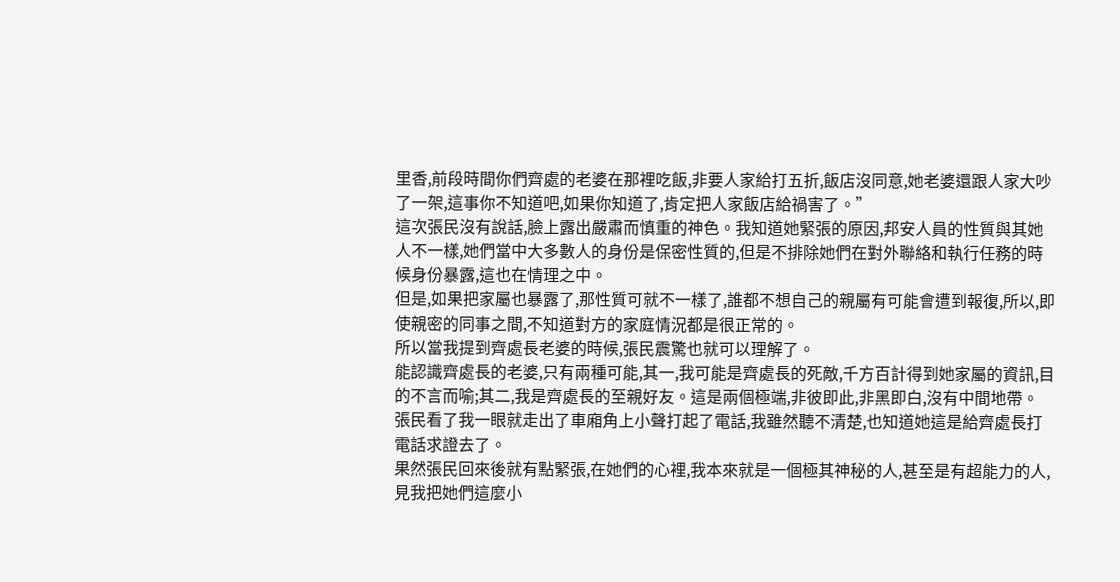里香,前段時間你們齊處的老婆在那裡吃飯,非要人家給打五折,飯店沒同意,她老婆還跟人家大吵了一架,這事你不知道吧,如果你知道了,肯定把人家飯店給禍害了。”
這次張民沒有說話,臉上露出嚴肅而慎重的神色。我知道她緊張的原因,邦安人員的性質與其她人不一樣,她們當中大多數人的身份是保密性質的,但是不排除她們在對外聯絡和執行任務的時候身份暴露,這也在情理之中。
但是,如果把家屬也暴露了,那性質可就不一樣了,誰都不想自己的親屬有可能會遭到報復,所以,即使親密的同事之間,不知道對方的家庭情況都是很正常的。
所以當我提到齊處長老婆的時候,張民震驚也就可以理解了。
能認識齊處長的老婆,只有兩種可能,其一,我可能是齊處長的死敵,千方百計得到她家屬的資訊,目的不言而喻;其二,我是齊處長的至親好友。這是兩個極端,非彼即此,非黑即白,沒有中間地帶。
張民看了我一眼就走出了車廂角上小聲打起了電話,我雖然聽不清楚,也知道她這是給齊處長打電話求證去了。
果然張民回來後就有點緊張,在她們的心裡,我本來就是一個極其神秘的人,甚至是有超能力的人,見我把她們這麼小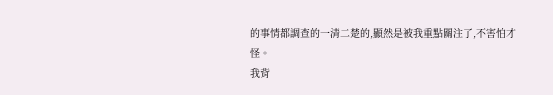的事情都調查的一清二楚的,顯然是被我重點關注了,不害怕才怪。
我背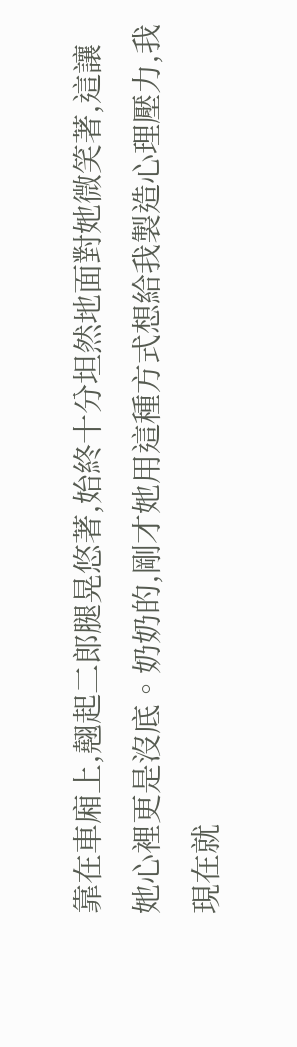靠在車廂上,翹起二郎腿晃悠著,始終十分坦然地面對她微笑著,這讓她心裡更是沒底。奶奶的,剛才她用這種方式想給我製造心理壓力,我現在就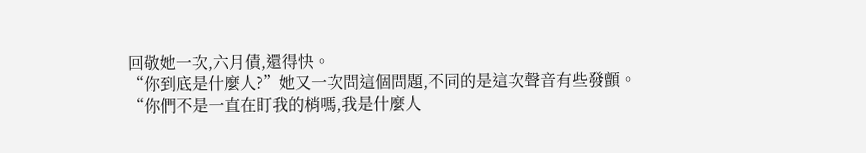回敬她一次,六月債,還得快。
“你到底是什麼人?”她又一次問這個問題,不同的是這次聲音有些發顫。
“你們不是一直在盯我的梢嗎,我是什麼人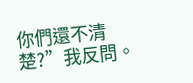你們還不清楚?”我反問。